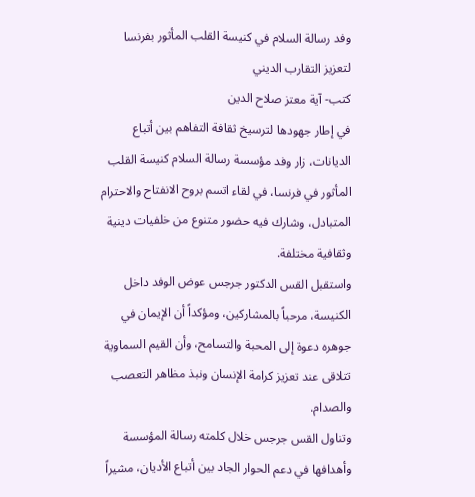وفد رسالة السلام في كنيسة القلب المأثور بفرنسا لتعزيز التقارب الديني
كتب- آية معتز صلاح الدين
في إطار جهودها لترسيخ ثقافة التفاهم بين أتباع الديانات، زار وفد مؤسسة رسالة السلام كنيسة القلب المأثور في فرنسا، في لقاء اتسم بروح الانفتاح والاحترام المتبادل، وشارك فيه حضور متنوع من خلفيات دينية وثقافية مختلفة.
واستقبل القس الدكتور جرجس عوض الوفد داخل الكنيسة، مرحباً بالمشاركين، ومؤكداً أن الإيمان في جوهره دعوة إلى المحبة والتسامح، وأن القيم السماوية تتلاقى عند تعزيز كرامة الإنسان ونبذ مظاهر التعصب والصدام.
وتناول القس جرجس خلال كلمته رسالة المؤسسة وأهدافها في دعم الحوار الجاد بين أتباع الأديان، مشيراً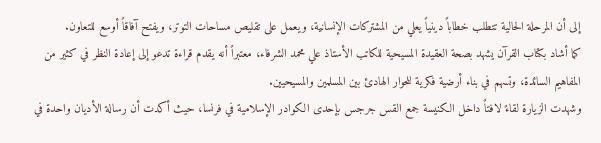إلى أن المرحلة الحالية تتطلب خطاباً دينياً يعلي من المشتركات الإنسانية، ويعمل على تقليص مساحات التوتر، ويفتح آفاقاً أوسع للتعاون.
كما أشاد بكتاب القرآن يشهد بصحة العقيدة المسيحية للكاتب الأستاذ علي محمد الشرفاء، معتبراً أنه يقدم قراءة تدعو إلى إعادة النظر في كثير من المفاهيم السائدة، وتسهم في بناء أرضية فكرية للحوار الهادئ بين المسلمين والمسيحيين.
وشهدت الزيارة لقاءً لافتاً داخل الكنيسة جمع القس جرجس بإحدى الكوادر الإسلامية في فرنسا، حيث أكدت أن رسالة الأديان واحدة في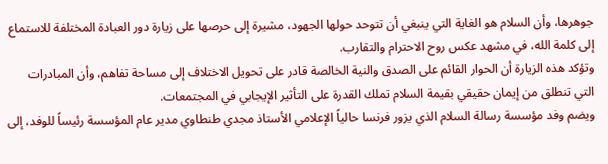جوهرها، وأن السلام هو الغاية التي ينبغي أن تتوحد حولها الجهود، مشيرة إلى حرصها على زيارة دور العبادة المختلفة للاستماع إلى كلمة الله، في مشهد عكس روح الاحترام والتقارب.
وتؤكد هذه الزيارة أن الحوار القائم على الصدق والنية الخالصة قادر على تحويل الاختلاف إلى مساحة تفاهم، وأن المبادرات التي تنطلق من إيمان حقيقي بقيمة السلام تملك القدرة على التأثير الإيجابي في المجتمعات.
ويضم وفد مؤسسة رسالة السلام الذي يزور فرنسا حالياً الإعلامي الأستاذ مجدي طنطاوي مدير عام المؤسسة رئيساً للوفد، إلى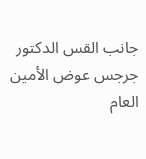جانب القس الدكتور جرجس عوض الأمين العام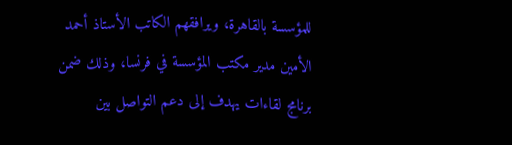للمؤسسة بالقاهرة، ويرافقهم الكاتب الأستاذ أحمد الأمين مدير مكتب المؤسسة في فرنسا، وذلك ضمن برنامج لقاءات يهدف إلى دعم التواصل بين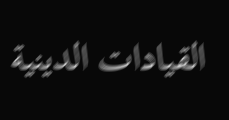القيادات الدينية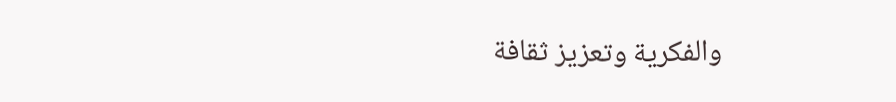والفكرية وتعزيز ثقافة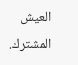العيش المشترك.